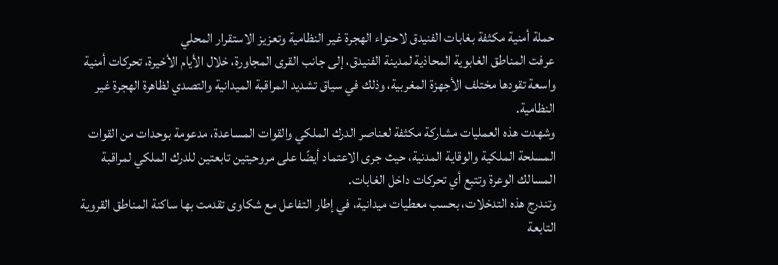حملة أمنية مكثفة بغابات الفنيدق لاحتواء الهجرة غير النظامية وتعزيز الاستقرار المحلي
عرفت المناطق الغابوية المحاذية لمدينة الفنيدق، إلى جانب القرى المجاورة، خلال الأيام الأخيرة، تحركات أمنية واسعة تقودها مختلف الأجهزة المغربية، وذلك في سياق تشديد المراقبة الميدانية والتصدي لظاهرة الهجرة غير النظامية.
وشهدت هذه العمليات مشاركة مكثفة لعناصر الدرك الملكي والقوات المساعدة، مدعومة بوحدات من القوات المسلحة الملكية والوقاية المدنية، حيث جرى الاعتماد أيضًا على مروحيتين تابعتين للدرك الملكي لمراقبة المسالك الوعرة وتتبع أي تحركات داخل الغابات.
وتندرج هذه التدخلات، بحسب معطيات ميدانية، في إطار التفاعل مع شكاوى تقدمت بها ساكنة المناطق القروية التابعة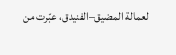لعمالة المضيق–الفنيدق، عبّرت من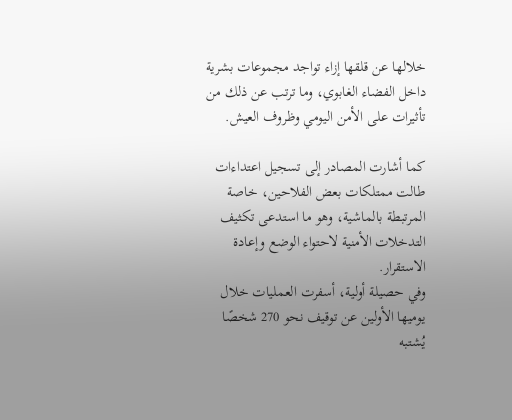خلالها عن قلقها إزاء تواجد مجموعات بشرية داخل الفضاء الغابوي، وما ترتب عن ذلك من تأثيرات على الأمن اليومي وظروف العيش.

كما أشارت المصادر إلى تسجيل اعتداءات طالت ممتلكات بعض الفلاحين، خاصة المرتبطة بالماشية، وهو ما استدعى تكثيف التدخلات الأمنية لاحتواء الوضع وإعادة الاستقرار.
وفي حصيلة أولية، أسفرت العمليات خلال يوميها الأولين عن توقيف نحو 270 شخصًا يُشتبه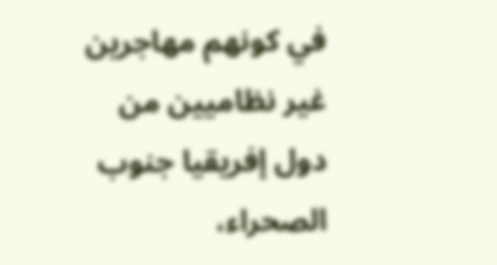في كونهم مهاجرين غير نظاميين من دول إفريقيا جنوب الصحراء،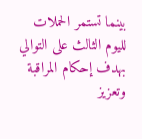بينما تستمر الحملات لليوم الثالث على التوالي بهدف إحكام المراقبة وتعزيز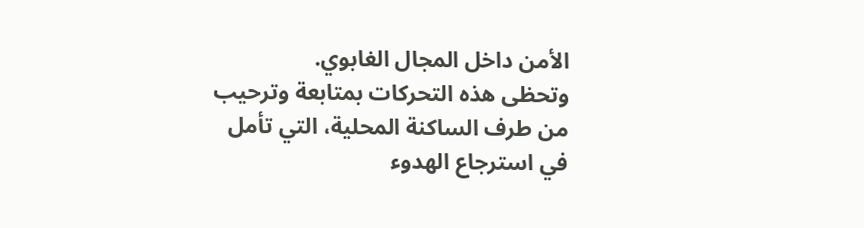الأمن داخل المجال الغابوي.
وتحظى هذه التحركات بمتابعة وترحيب من طرف الساكنة المحلية، التي تأمل في استرجاع الهدوء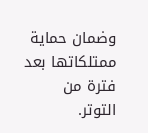وضمان حماية ممتلكاتها بعد فترة من التوتر.